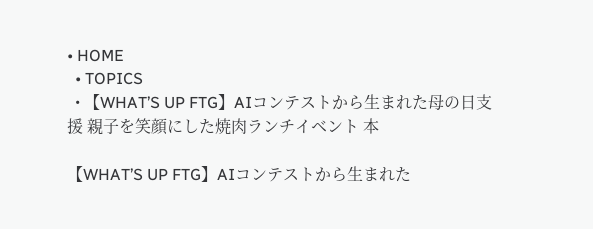• HOME
  • TOPICS
  • 【WHAT’S UP FTG】AIコンテストから生まれた母の日支援 親子を笑顔にした焼肉ランチイベント 本

【WHAT’S UP FTG】AIコンテストから生まれた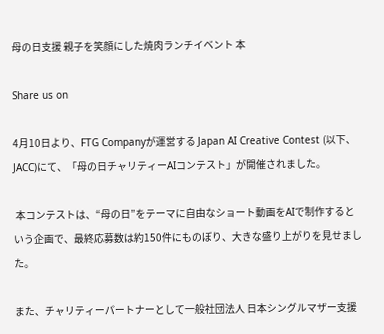母の日支援 親子を笑顔にした焼肉ランチイベント 本

Share us on

4月10日より、FTG Companyが運営する Japan AI Creative Contest (以下、JACC)にて、「母の日チャリティーAIコンテスト」が開催されました。

 本コンテストは、“母の日”をテーマに自由なショート動画をAIで制作するという企画で、最終応募数は約150件にものぼり、大きな盛り上がりを見せました。

また、チャリティーパートナーとして一般社団法人 日本シングルマザー支援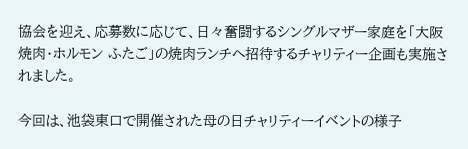協会を迎え、応募数に応じて、日々奮闘するシングルマザー家庭を「大阪焼肉・ホルモン ふたご」の焼肉ランチへ招待するチャリティー企画も実施されました。

今回は、池袋東口で開催された母の日チャリティーイベントの様子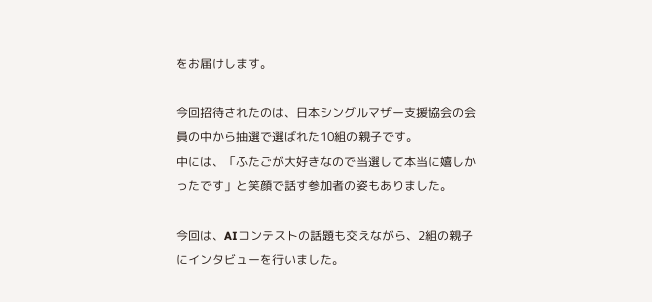をお届けします。

今回招待されたのは、日本シングルマザー支援協会の会員の中から抽選で選ばれた10組の親子です。
中には、「ふたごが大好きなので当選して本当に嬉しかったです」と笑顔で話す参加者の姿もありました。

今回は、AIコンテストの話題も交えながら、2組の親子にインタビューを行いました。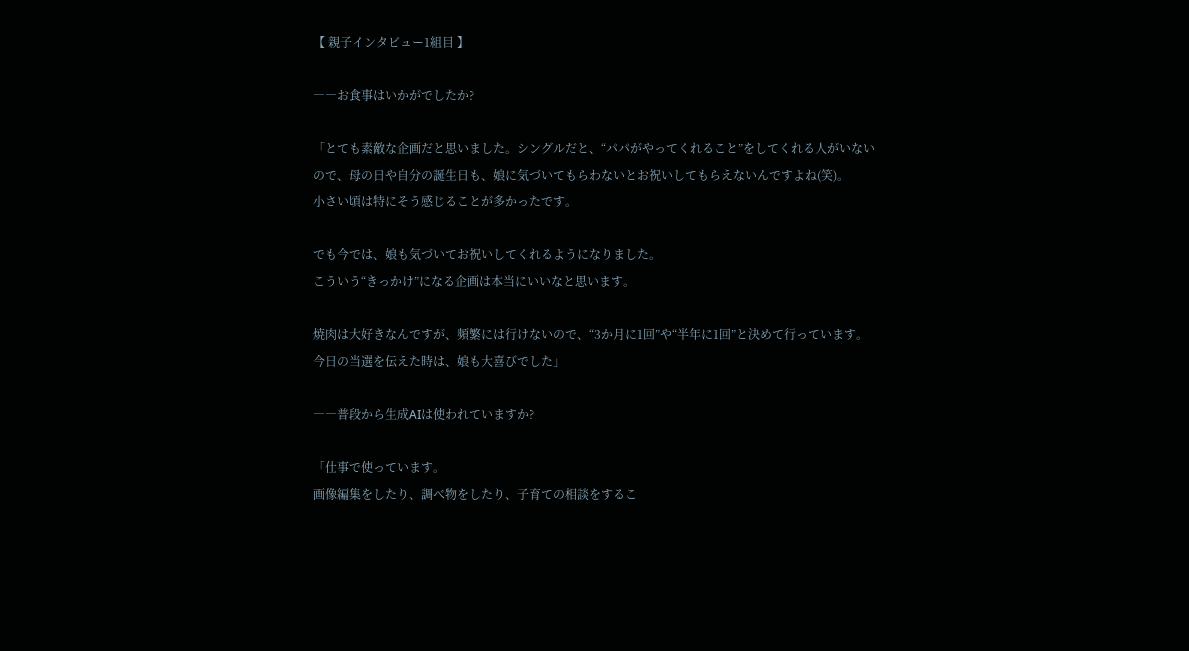【 親子インタビュー1組目 】

――お食事はいかがでしたか?

「とても素敵な企画だと思いました。シングルだと、“パパがやってくれること”をしてくれる人がいないので、母の日や自分の誕生日も、娘に気づいてもらわないとお祝いしてもらえないんですよね(笑)。
小さい頃は特にそう感じることが多かったです。

でも今では、娘も気づいてお祝いしてくれるようになりました。
こういう“きっかけ”になる企画は本当にいいなと思います。

焼肉は大好きなんですが、頻繁には行けないので、“3か月に1回”や“半年に1回”と決めて行っています。
今日の当選を伝えた時は、娘も大喜びでした」

――普段から生成AIは使われていますか?

「仕事で使っています。
画像編集をしたり、調べ物をしたり、子育ての相談をするこ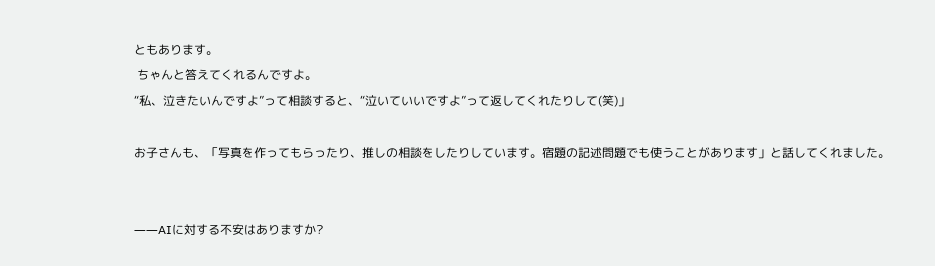ともあります。
 ちゃんと答えてくれるんですよ。
“私、泣きたいんですよ”って相談すると、“泣いていいですよ”って返してくれたりして(笑)」

お子さんも、「写真を作ってもらったり、推しの相談をしたりしています。宿題の記述問題でも使うことがあります」と話してくれました。


――AIに対する不安はありますか?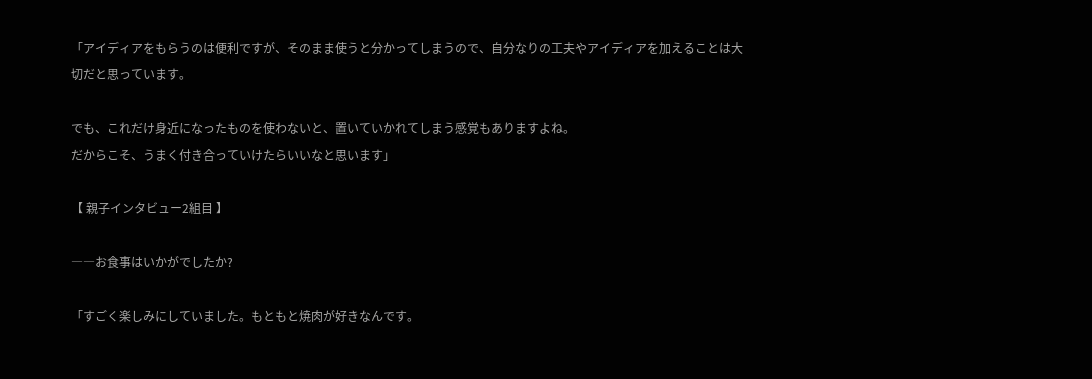「アイディアをもらうのは便利ですが、そのまま使うと分かってしまうので、自分なりの工夫やアイディアを加えることは大切だと思っています。

でも、これだけ身近になったものを使わないと、置いていかれてしまう感覚もありますよね。
だからこそ、うまく付き合っていけたらいいなと思います」

【 親子インタビュー2組目 】

――お食事はいかがでしたか?

「すごく楽しみにしていました。もともと焼肉が好きなんです。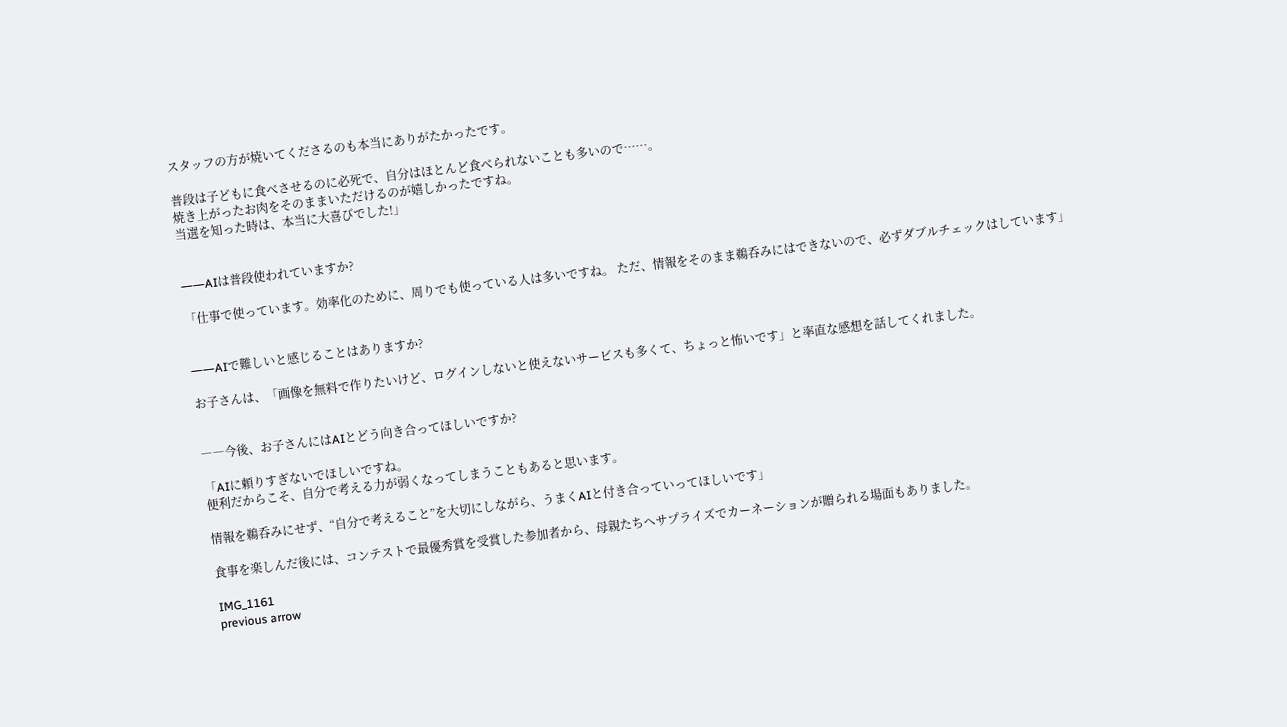スタッフの方が焼いてくださるのも本当にありがたかったです。

普段は子どもに食べさせるのに必死で、自分はほとんど食べられないことも多いので……。
焼き上がったお肉をそのままいただけるのが嬉しかったですね。
当選を知った時は、本当に大喜びでした!」


――AIは普段使われていますか?

「仕事で使っています。効率化のために、周りでも使っている人は多いですね。 ただ、情報をそのまま鵜呑みにはできないので、必ずダブルチェックはしています」


――AIで難しいと感じることはありますか?

お子さんは、「画像を無料で作りたいけど、ログインしないと使えないサービスも多くて、ちょっと怖いです」と率直な感想を話してくれました。


――今後、お子さんにはAIとどう向き合ってほしいですか?

「AIに頼りすぎないでほしいですね。
便利だからこそ、自分で考える力が弱くなってしまうこともあると思います。

情報を鵜呑みにせず、“自分で考えること”を大切にしながら、うまくAIと付き合っていってほしいです」

食事を楽しんだ後には、コンテストで最優秀賞を受賞した参加者から、母親たちへサプライズでカーネーションが贈られる場面もありました。

IMG_1161
previous arrow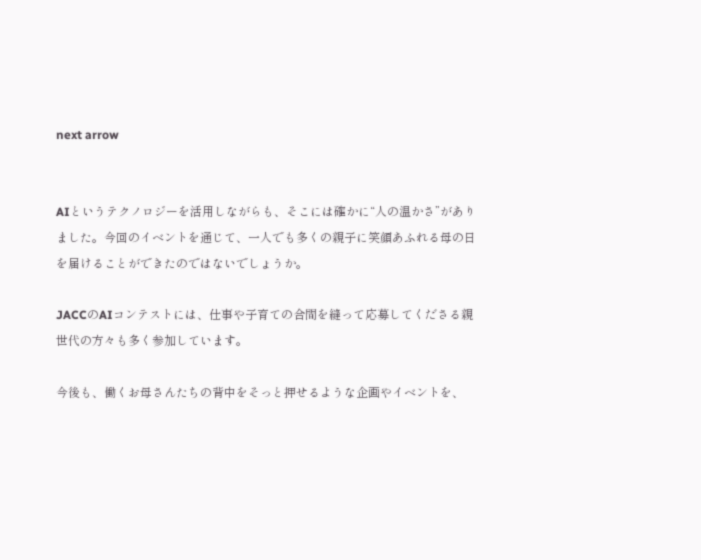next arrow


AIというテクノロジーを活用しながらも、そこには確かに“人の温かさ”がありました。今回のイベントを通じて、一人でも多くの親子に笑顔あふれる母の日を届けることができたのではないでしょうか。

JACCのAIコンテストには、仕事や子育ての合間を縫って応募してくださる親世代の方々も多く参加しています。

今後も、働くお母さんたちの背中をそっと押せるような企画やイベントを、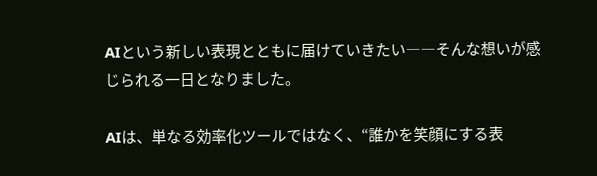AIという新しい表現とともに届けていきたい――そんな想いが感じられる一日となりました。

AIは、単なる効率化ツールではなく、“誰かを笑顔にする表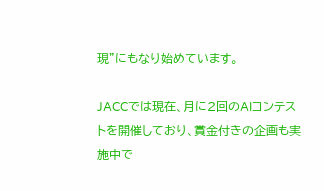現”にもなり始めています。

JACCでは現在、月に2回のAIコンテストを開催しており、賞金付きの企画も実施中で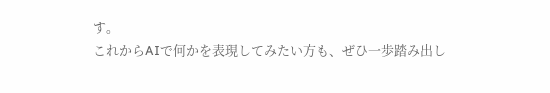す。
これからAIで何かを表現してみたい方も、ぜひ一歩踏み出し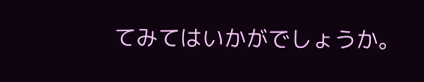てみてはいかがでしょうか。